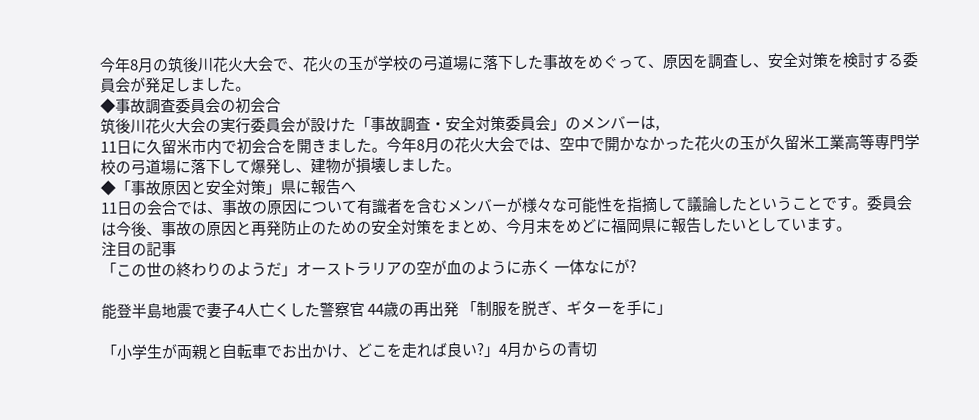今年8月の筑後川花火大会で、花火の玉が学校の弓道場に落下した事故をめぐって、原因を調査し、安全対策を検討する委員会が発足しました。
◆事故調査委員会の初会合
筑後川花火大会の実行委員会が設けた「事故調査・安全対策委員会」のメンバーは,
11日に久留米市内で初会合を開きました。今年8月の花火大会では、空中で開かなかった花火の玉が久留米工業高等専門学校の弓道場に落下して爆発し、建物が損壊しました。
◆「事故原因と安全対策」県に報告へ
11日の会合では、事故の原因について有識者を含むメンバーが様々な可能性を指摘して議論したということです。委員会は今後、事故の原因と再発防止のための安全対策をまとめ、今月末をめどに福岡県に報告したいとしています。
注目の記事
「この世の終わりのようだ」オーストラリアの空が血のように赤く 一体なにが?

能登半島地震で妻子4人亡くした警察官 44歳の再出発 「制服を脱ぎ、ギターを手に」

「小学生が両親と自転車でお出かけ、どこを走れば良い?」4月からの青切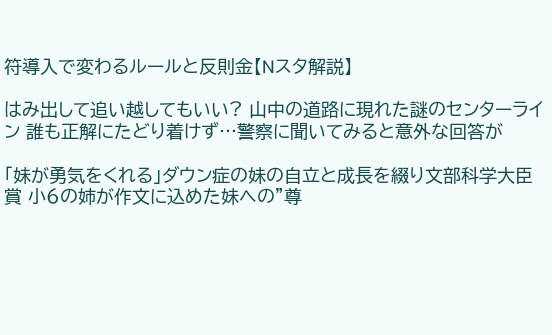符導入で変わるルールと反則金【Nスタ解説】

はみ出して追い越してもいい? 山中の道路に現れた謎のセンターライン 誰も正解にたどり着けず…警察に聞いてみると意外な回答が

「妹が勇気をくれる」ダウン症の妹の自立と成長を綴り文部科学大臣賞 小6の姉が作文に込めた妹への”尊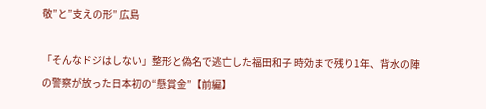敬”と”支えの形” 広島

「そんなドジはしない」整形と偽名で逃亡した福田和子 時効まで残り1年、背水の陣の警察が放った日本初の“懸賞金”【前編】